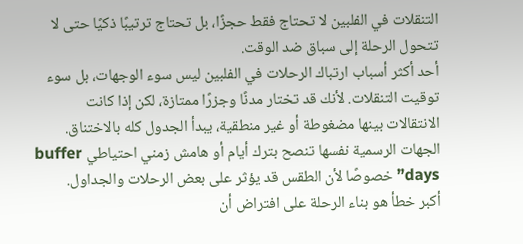التنقلات في الفلبين لا تحتاج فقط حجزًا، بل تحتاج ترتيبًا ذكيًا حتى لا تتحول الرحلة إلى سباق ضد الوقت.
أحد أكثر أسباب ارتباك الرحلات في الفلبين ليس سوء الوجهات، بل سوء توقيت التنقلات. لأنك قد تختار مدنًا وجزرًا ممتازة، لكن إذا كانت الانتقالات بينها مضغوطة أو غير منطقية، يبدأ الجدول كله بالاختناق. الجهات الرسمية نفسها تنصح بترك أيام أو هامش زمني احتياطي buffer days” خصوصًا لأن الطقس قد يؤثر على بعض الرحلات والجداول.
أكبر خطأ هو بناء الرحلة على افتراض أن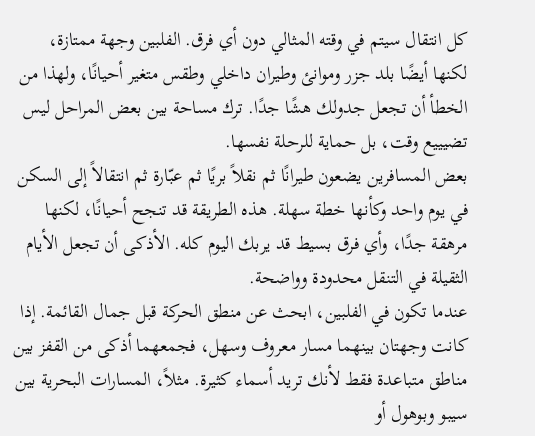كل انتقال سيتم في وقته المثالي دون أي فرق. الفلبين وجهة ممتازة، لكنها أيضًا بلد جزر وموانئ وطيران داخلي وطقس متغير أحيانًا، ولهذا من الخطأ أن تجعل جدولك هشًا جدًا. ترك مساحة بين بعض المراحل ليس تضيييع وقت، بل حماية للرحلة نفسها.
بعض المسافرين يضعون طيرانًا ثم نقلاً بريًا ثم عبّارة ثم انتقالاً إلى السكن في يوم واحد وكأنها خطة سهلة. هذه الطريقة قد تنجح أحيانًا، لكنها مرهقة جدًا، وأي فرق بسيط قد يربك اليوم كله. الأذكى أن تجعل الأيام الثقيلة في التنقل محدودة وواضحة.
عندما تكون في الفلبين، ابحث عن منطق الحركة قبل جمال القائمة. إذا كانت وجهتان بينهما مسار معروف وسهل، فجمعهما أذكى من القفز بين مناطق متباعدة فقط لأنك تريد أسماء كثيرة. مثلاً، المسارات البحرية بين سيبو وبوهول أو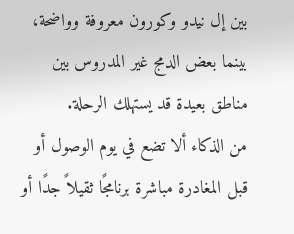بين إل نيدو وكورون معروفة وواضحة، بينما بعض الدمج غير المدروس بين مناطق بعيدة قد يستهلك الرحلة.
من الذكاء ألا تضع في يوم الوصول أو قبل المغادرة مباشرة برنامجًا ثقيلاً جدًا أو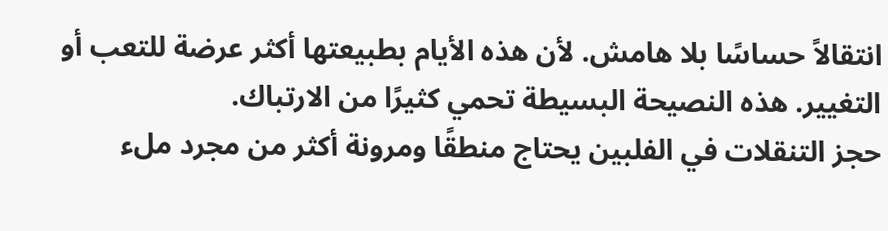انتقالاً حساسًا بلا هامش. لأن هذه الأيام بطبيعتها أكثر عرضة للتعب أو التغيير. هذه النصيحة البسيطة تحمي كثيرًا من الارتباك.
حجز التنقلات في الفلبين يحتاج منطقًا ومرونة أكثر من مجرد ملء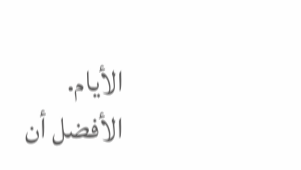الأيام. الأفضل أن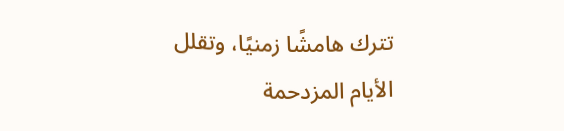تترك هامشًا زمنيًا، وتقلل الأيام المزدحمة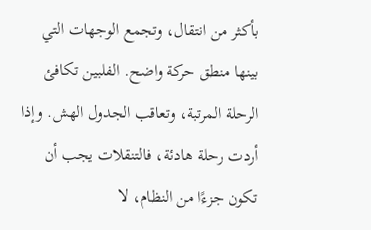بأكثر من انتقال، وتجمع الوجهات التي بينها منطق حركة واضح. الفلبين تكافئ الرحلة المرتبة، وتعاقب الجدول الهش. وإذا أردت رحلة هادئة، فالتنقلات يجب أن تكون جزءًا من النظام، لا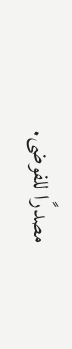مصدرًا للفوضى.